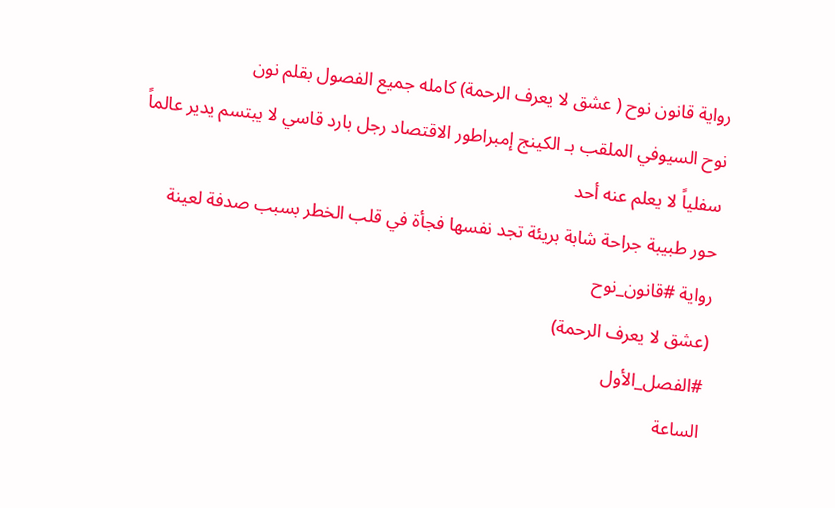رواية قانون نوح ( عشق لا يعرف الرحمة) كامله جميع الفصول بقلم نون
نوح السيوفي الملقب بـ الكينج إمبراطور الاقتصاد رجل بارد قاسي لا يبتسم يدير عالماً سفلياً لا يعلم عنه أحد
حور طبيبة جراحة شابة بريئة تجد نفسها فجأة في قلب الخطر بسبب صدفة لعينة
رواية #قانون_نوح
(عشق لا يعرف الرحمة)
#الفصل_الأول
الساعة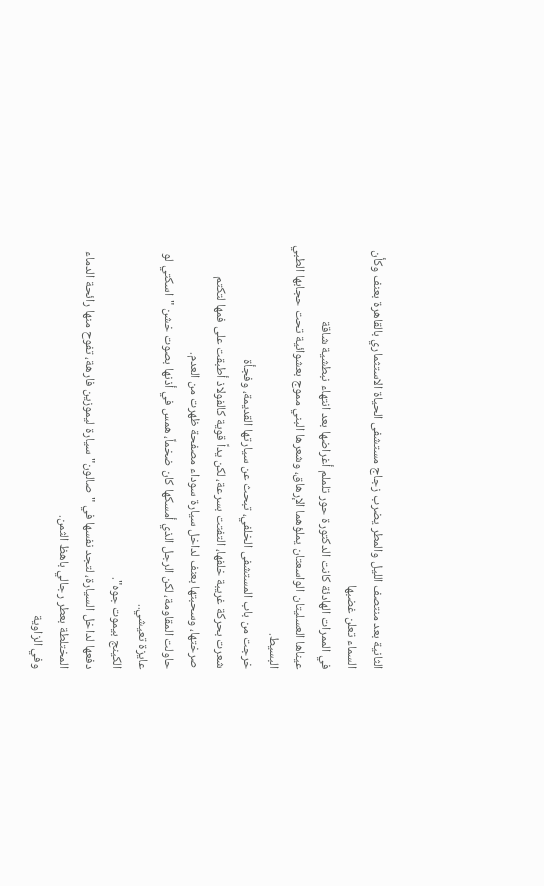الثانية بعد منتصف الليل والمطر يضرب زجاج مستشفى الحياة الاستثماري بالقاهرة بعنف وكأن السماء تعلن غضبها
في الممرات الهادئة كانت الدكتورة حور تلملم أغراضها بعد انتهاء نبطشية شاقة
عيناها العسليتان الواسعتان يملؤهما الإرهاق، وشعرها البني مموج بعشوائية تحت حجابها الطبي البسيط.
خرجت من باب المستشفى الخلفي، تبحث عن سيارتها القديمة، وفجأة
شعرت بحركة غريبة خلفها، التفتت بسرعة، لكن يداً قوية كالفولاذ أطبقت على فمها لتكتم صرختها، وسحبتها بعنف لداخل سيارة سوداء مصفحة ظهرت من العدم.
حاولت المقاومة، لكن الرجل الذي أمسكها كان ضخماً، همس في أذنها بصوت خشن "اسكتي لو عايزة تعيشي..
الكينج بيموت جوه".
دفعها لداخل السيارة، لتجد نفسها في "صالون" سيارة ليموزين فارهة، تفوح منها رائحة الدماء المختلطة بعطر رجالي باهظ الثمن.
وفي الزاوية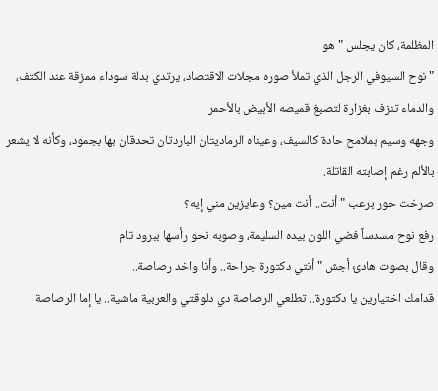المظلمة، كان يجلس "هو
"نوح السيوفي الرجل الذي تملأ صوره مجلات الاقتصاد، يرتدي بدلة سوداء ممزقة عند الكتف، والدماء تنزف بغزارة لتصبغ قميصه الأبيض بالأحمر
وجهه وسيم بملامح حادة كالسيف، وعيناه الرماديتان الباردتان تحدقان بها بجمود، وكأنه لا يشعر بالألم رغم إصابته القاتلة.
صرخت حور برعب "أنت.. أنت مين؟ وعايزين مني إيه؟
رفع نوح مسدساً فضي اللون بيده السليمة، وصوبه نحو رأسها ببرود تام
وقال بصوت هادئ أجش "أنتي دكتورة جراحة.. وأنا واخد رصاصة..
قدامك اختيارين يا دكتورة.. تطلعي الرصاصة دي دلوقتي والعربية ماشية.. يا إما الرصاصة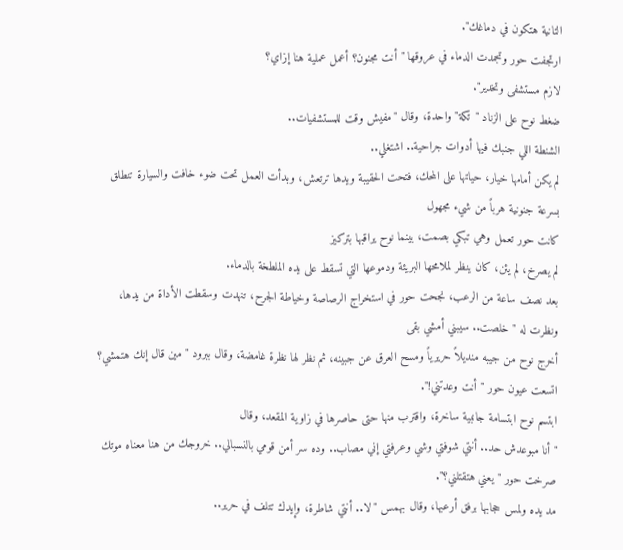التانية هتكون في دماغك".
ارتجفت حور وتجمدت الدماء في عروقها "أنت مجنون؟ أعمل عملية هنا إزاي؟
لازم مستشفى وتخدير".
ضغط نوح على الزناد "تكة" واحدة، وقال "مفيش وقت للمستشفيات..
الشنطة اللي جنبك فيها أدوات جراحية.. اشتغلي..
لم يكن أمامها خيار، حياتها على المحك، فتحت الحقيبة ويدها ترتعش، وبدأت العمل تحت ضوء خافت والسيارة تنطلق بسرعة جنونية هرباً من شيء مجهول
كانت حور تعمل وهي تبكي بصمت، بينما نوح يراقبها بتركيز
لم يصرخ، لم يئن، كان ينظر لملامحها البريئة ودموعها التي تسقط على يده الملطخة بالدماء.
بعد نصف ساعة من الرعب، نجحت حور في استخراج الرصاصة وخياطة الجرح، تنهدت وسقطت الأداة من يدها، ونظرت له "خلصت.. سيبني أمشي بقى
أخرج نوح من جيبه منديلاً حريرياً ومسح العرق عن جبينه، ثم نظر لها نظرة غامضة، وقال ببرود "مين قال إنك هتمشي؟
اتسعت عيون حور "أنت وعدتني!".
ابتسم نوح ابتسامة جانبية ساخرة، واقترب منها حتى حاصرها في زاوية المقعد، وقال
"أنا مبوعدش حد.. أنتي شوفتي وشي وعرفتي إني مصاب.. وده سر أمن قومي بالنسبالي.. خروجك من هنا معناه موتك
صرخت حور "يعني هتقتلني؟".
مد يده ولمس حجابها برفق أرعبها، وقال بهمس "لا.. أنتي شاطرة، وإيدك تتلف في حرير..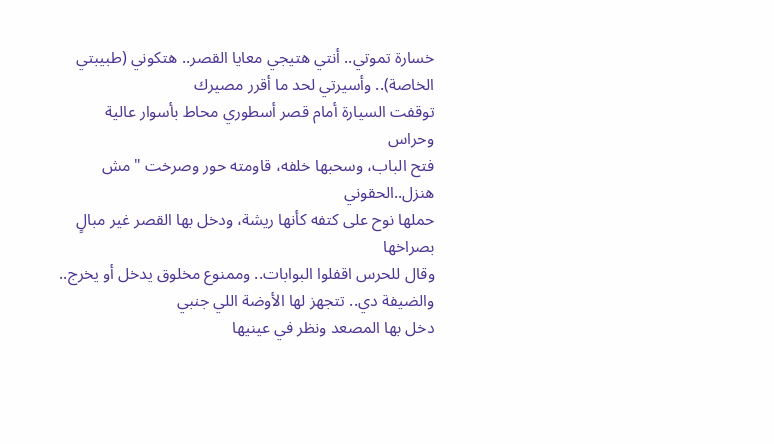خسارة تموتي.. أنتي هتيجي معايا القصر.. هتكوني (طبيبتي الخاصة).. وأسيرتي لحد ما أقرر مصيرك
توقفت السيارة أمام قصر أسطوري محاط بأسوار عالية وحراس
فتح الباب، وسحبها خلفه، قاومته حور وصرخت "مش هنزل..الحقوني
حملها نوح على كتفه كأنها ريشة، ودخل بها القصر غير مبالٍ بصراخها
وقال للحرس اقفلوا البوابات.. وممنوع مخلوق يدخل أو يخرج.. والضيفة دي.. تتجهز لها الأوضة اللي جنبي
دخل بها المصعد ونظر في عينيها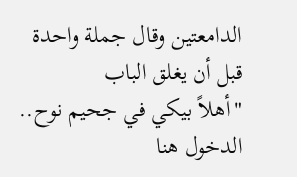الدامعتين وقال جملة واحدة قبل أن يغلق الباب
"أهلاً بيكي في جحيم نوح.. الدخول هنا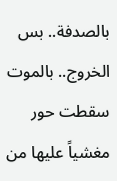بالصدفة.. بس الخروج.. بالموت
سقطت حور مغشياً عليها من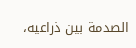الصدمة بين ذراعيه،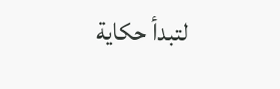لتبدأ حكاية